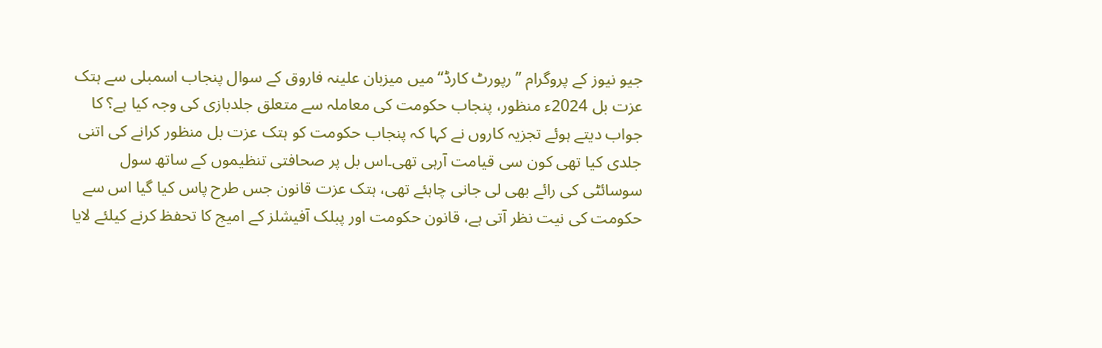جیو نیوز کے پروگرام ”رپورٹ کارڈ“میں میزبان علینہ فاروق کے سوال پنجاب اسمبلی سے ہتک عزت بل 2024ء منظور، پنجاب حکومت کی معاملہ سے متعلق جلدبازی کی وجہ کیا ہے؟ کا جواب دیتے ہوئے تجزیہ کاروں نے کہا کہ پنجاب حکومت کو ہتک عزت بل منظور کرانے کی اتنی جلدی کیا تھی کون سی قیامت آرہی تھی۔اس بل پر صحافتی تنظیموں کے ساتھ سول سوسائٹی کی رائے بھی لی جانی چاہئے تھی، ہتک عزت قانون جس طرح پاس کیا گیا اس سے حکومت کی نیت نظر آتی ہے، قانون حکومت اور پبلک آفیشلز کے امیج کا تحفظ کرنے کیلئے لایا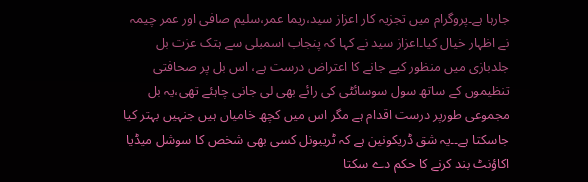جارہا ہے۔پروگرام میں تجزیہ کار اعزاز سید،ریما عمر،سلیم صافی اور عمر چیمہ نے اظہار خیال کیا۔اعزاز سید نے کہا کہ پنجاب اسمبلی سے ہتک عزت بل جلدبازی میں منظور کیے جانے کا اعتراض درست ہے، اس بل پر صحافتی تنظیموں کے ساتھ سول سوسائٹی کی رائے بھی لی جانی چاہئے تھی،یہ بل مجموعی طورپر درست اقدام ہے مگر اس میں کچھ خامیاں ہیں جنہیں بہتر کیا جاسکتا ہے۔۔یہ شق ڈریکونین ہے کہ ٹریبونل کسی بھی شخص کا سوشل میڈیا اکاؤنٹ بند کرنے کا حکم دے سکتا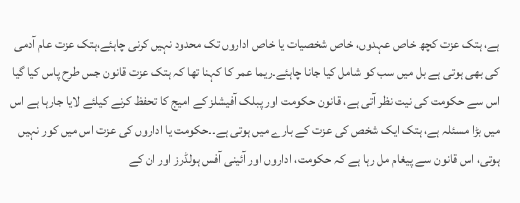ہے، ہتک عزت کچھ خاص عہدوں، خاص شخصیات یا خاص اداروں تک محدود نہیں کرنی چاہئے،ہتک عزت عام آدمی کی بھی ہوتی ہے بل میں سب کو شامل کیا جانا چاہئے۔ریما عمر کا کہنا تھا کہ ہتک عزت قانون جس طرح پاس کیا گیا اس سے حکومت کی نیت نظر آتی ہے، قانون حکومت اور پبلک آفیشلز کے امیج کا تحفظ کرنے کیلئے لایا جارہا ہے اس میں بڑا مسئلہ ہے، ہتک ایک شخص کی عزت کے بارے میں ہوتی ہے۔۔حکومت یا اداروں کی عزت اس میں کور نہیں ہوتی، اس قانون سے پیغام مل رہا ہے کہ حکومت، اداروں اور آئینی آفس ہولڈرز اور ان کے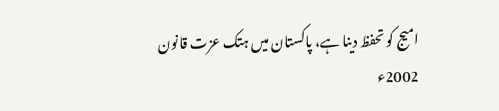امیج کو تحفظ دینا ہے، پاکستان میں ہتک عزت قانون 2002ء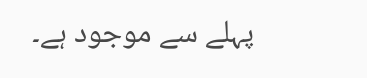پہلے سے موجود ہے۔